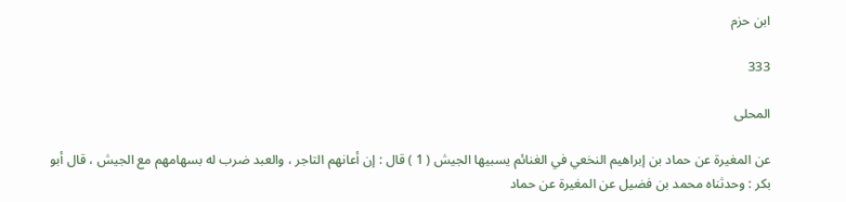ابن حزم

333

المحلى

عن المغيرة عن حماد بن إبراهيم النخعي في الغنائم يسبيها الجيش ( 1 ) قال : إن أعانهم التاجر ، والعبد ضرب له بسهامهم مع الجيش ، قال أبو بكر : وحدثناه محمد بن فضيل عن المغيرة عن حماد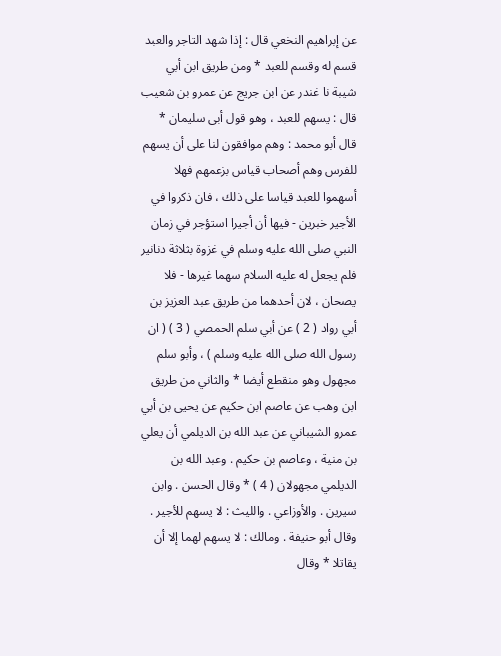عن إبراهيم النخعي قال : إذا شهد التاجر والعبد قسم له وقسم للعبد * ومن طريق ابن أبي شيبة نا غندر عن ابن جريج عن عمرو بن شعيب قال : يسهم للعبد ، وهو قول أبى سليمان * قال أبو محمد : وهم موافقون لنا على أن يسهم للفرس وهم أصحاب قياس بزعمهم فهلا أسهموا للعبد قياسا على ذلك ، فان ذكروا في الأجير خبرين - فيها أن أجيرا استؤجر في زمان النبي صلى الله عليه وسلم في غزوة بثلاثة دنانير فلم يجعل له عليه السلام سهما غيرها - فلا يصحان ، لان أحدهما من طريق عبد العزيز بن أبي رواد ( 2 ) عن أبي سلم الحمصي ( 3 ) ( ان رسول الله صلى الله عليه وسلم ) ، وأبو سلم مجهول وهو منقطع أيضا * والثاني من طريق ابن وهب عن عاصم ابن حكيم عن يحيى بن أبي عمرو الشيباني عن عبد الله بن الديلمي أن يعلي بن منية ، وعاصم بن حكيم . وعبد الله بن الديلمي مجهولان ( 4 ) * وقال الحسن . وابن سيرين . والأوزاعي . والليث : لا يسهم للأجير . وقال أبو حنيفة . ومالك : لا يسهم لهما إلا أن يقاتلا * وقال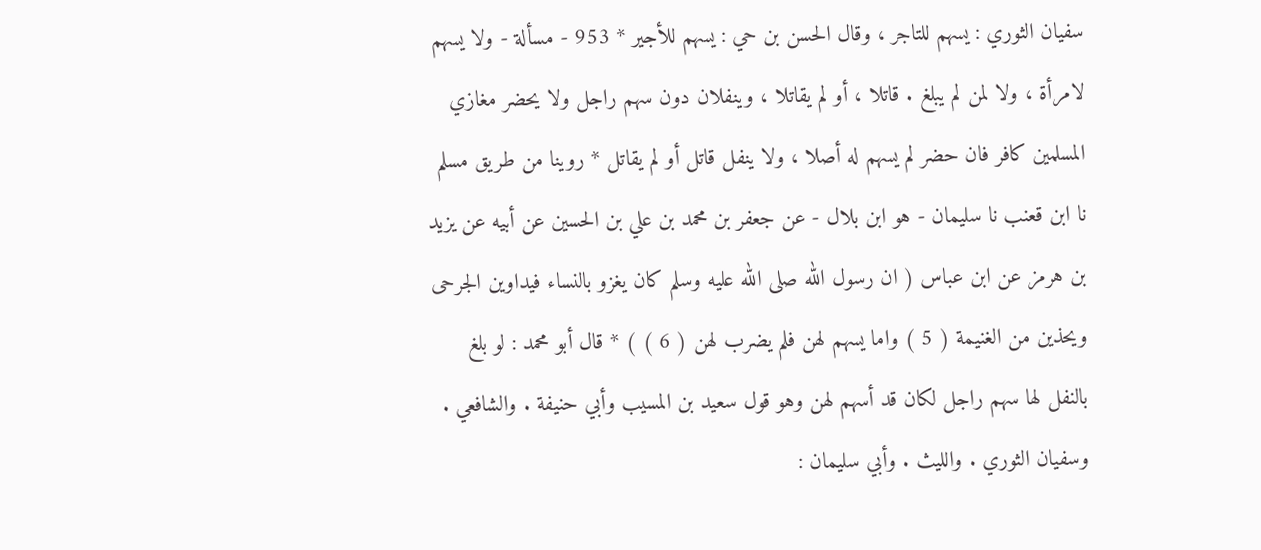سفيان الثوري : يسهم للتاجر ، وقال الحسن بن حي : يسهم للأجير * 953 - مسألة - ولا يسهم لامرأة ، ولا لمن لم يبلغ . قاتلا ، أو لم يقاتلا ، وينفلان دون سهم راجل ولا يحضر مغازي المسلمين كافر فان حضر لم يسهم له أصلا ، ولا ينفل قاتل أو لم يقاتل * روينا من طريق مسلم نا ابن قعنب نا سليمان - هو ابن بلال - عن جعفر بن محمد بن علي بن الحسين عن أبيه عن يزيد بن هرمز عن ابن عباس ( ان رسول الله صلى الله عليه وسلم كان يغزو بالنساء فيداوين الجرحى ويحذين من الغنيمة ( 5 ) واما يسهم لهن فلم يضرب لهن ( 6 ) ) * قال أبو محمد : لو بلغ بالنفل لها سهم راجل لكان قد أسهم لهن وهو قول سعيد بن المسيب وأبي حنيفة . والشافعي . وسفيان الثوري . والليث . وأبي سليمان :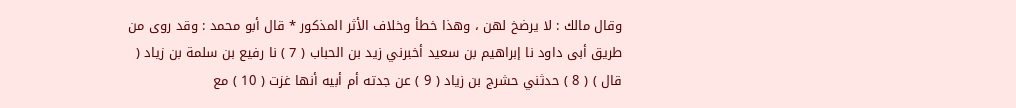وقال مالك : لا يرضخ لهن ، وهذا خطأ وخلاف الأثر المذكور * قال أبو محمد : وقد روى من طريق أبى داود نا إبراهيم بن سعيد أخبرني زيد بن الحباب ( 7 ) نا رفيع بن سلمة بن زياد ( قال ) ( 8 ) حدثني حشرج بن زياد ( 9 ) عن جدته أم أبيه أنها غزت ( 10 ) مع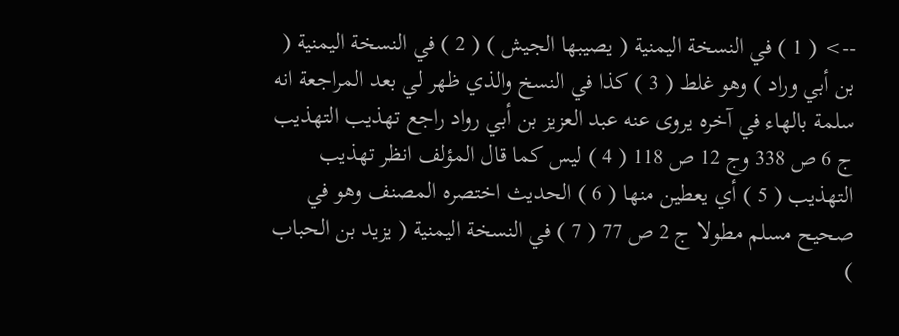--> ( 1 ) في النسخة اليمنية ( يصيبها الجيش ) ( 2 ) في النسخة اليمنية ( بن أبي وراد ) وهو غلط ( 3 ) كذا في النسخ والذي ظهر لي بعد المراجعة انه سلمة بالهاء في آخره يروى عنه عبد العزيز بن أبي رواد راجع تهذيب التهذيب ج 6 ص 338 وج 12 ص 118 ( 4 ) ليس كما قال المؤلف انظر تهذيب التهذيب ( 5 ) أي يعطين منها ( 6 ) الحديث اختصره المصنف وهو في صحيح مسلم مطولا ج 2 ص 77 ( 7 ) في النسخة اليمنية ( يزيد بن الحباب )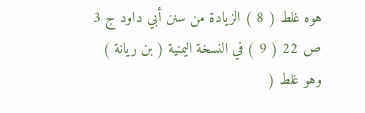هوه غلط ( 8 ) الزيادة من سنن أبي داود ج 3 ص 22 ( 9 ) في النسخة اليمنية ( بن ريانة ) وهو غلط (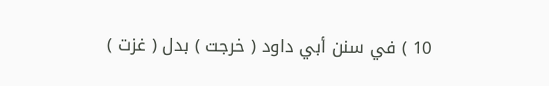10 ) في سنن أبي داود ( خرجت ) بدل ( غزت )